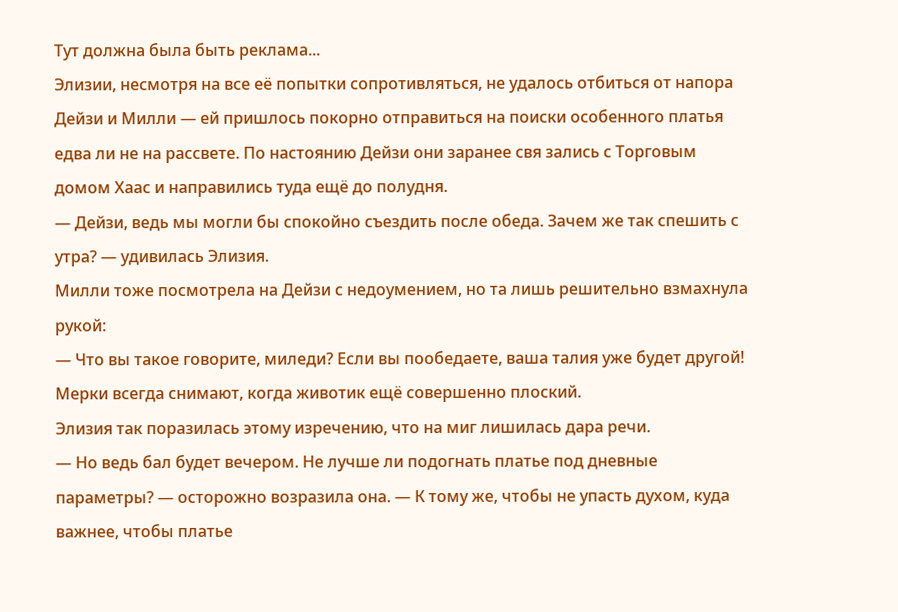Тут должна была быть реклама...
Элизии, несмотря на все её попытки сопротивляться, не удалось отбиться от напора Дейзи и Милли — ей пришлось покорно отправиться на поиски особенного платья едва ли не на рассвете. По настоянию Дейзи они заранее свя зались с Торговым домом Хаас и направились туда ещё до полудня.
— Дейзи, ведь мы могли бы спокойно съездить после обеда. Зачем же так спешить с утра? — удивилась Элизия.
Милли тоже посмотрела на Дейзи с недоумением, но та лишь решительно взмахнула рукой:
— Что вы такое говорите, миледи? Если вы пообедаете, ваша талия уже будет другой! Мерки всегда снимают, когда животик ещё совершенно плоский.
Элизия так поразилась этому изречению, что на миг лишилась дара речи.
— Но ведь бал будет вечером. Не лучше ли подогнать платье под дневные параметры? — осторожно возразила она. — К тому же, чтобы не упасть духом, куда важнее, чтобы платье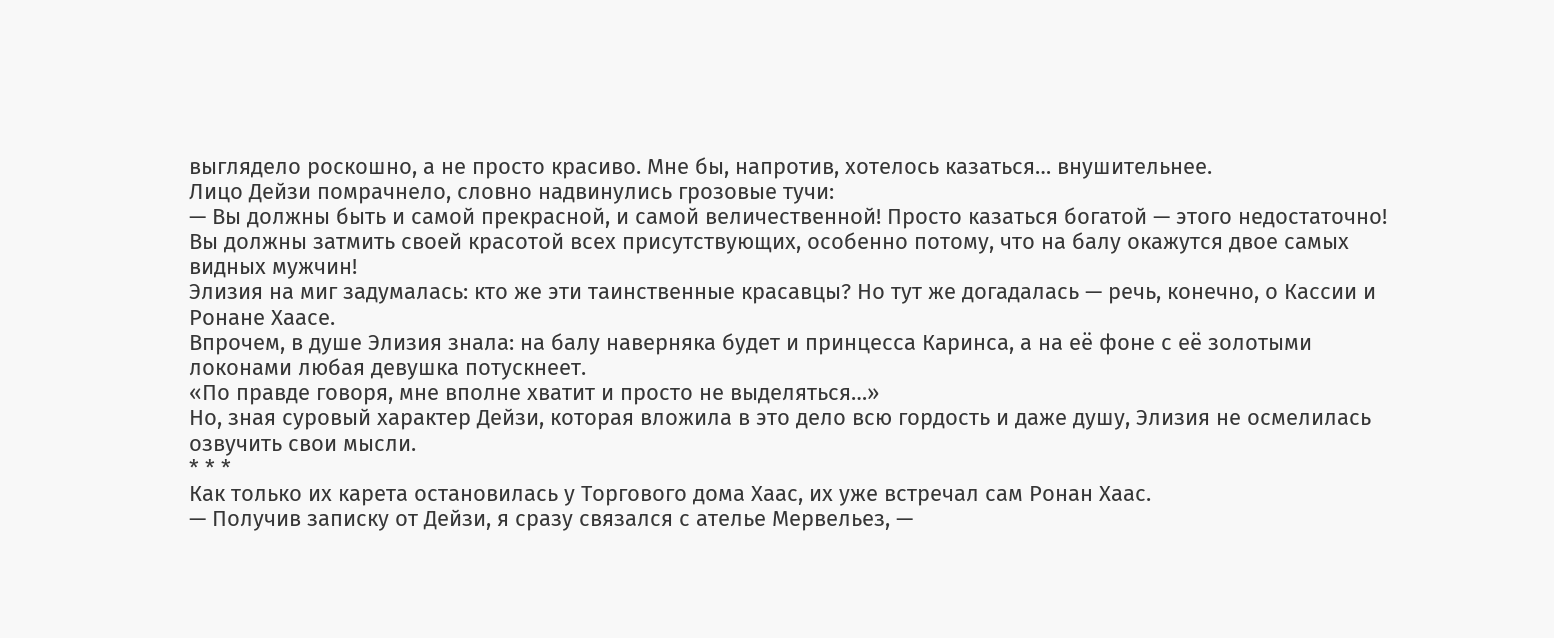выглядело роскошно, а не просто красиво. Мне бы, напротив, хотелось казаться… внушительнее.
Лицо Дейзи помрачнело, словно надвинулись грозовые тучи:
— Вы должны быть и самой прекрасной, и самой величественной! Просто казаться богатой — этого недостаточно! Вы должны затмить своей красотой всех присутствующих, особенно потому, что на балу окажутся двое самых видных мужчин!
Элизия на миг задумалась: кто же эти таинственные красавцы? Но тут же догадалась — речь, конечно, о Кассии и Ронане Хаасе.
Впрочем, в душе Элизия знала: на балу наверняка будет и принцесса Каринса, а на её фоне с её золотыми локонами любая девушка потускнеет.
«По правде говоря, мне вполне хватит и просто не выделяться…»
Но, зная суровый характер Дейзи, которая вложила в это дело всю гордость и даже душу, Элизия не осмелилась озвучить свои мысли.
* * *
Как только их карета остановилась у Торгового дома Хаас, их уже встречал сам Ронан Хаас.
— Получив записку от Дейзи, я сразу связался с ателье Мервельез, —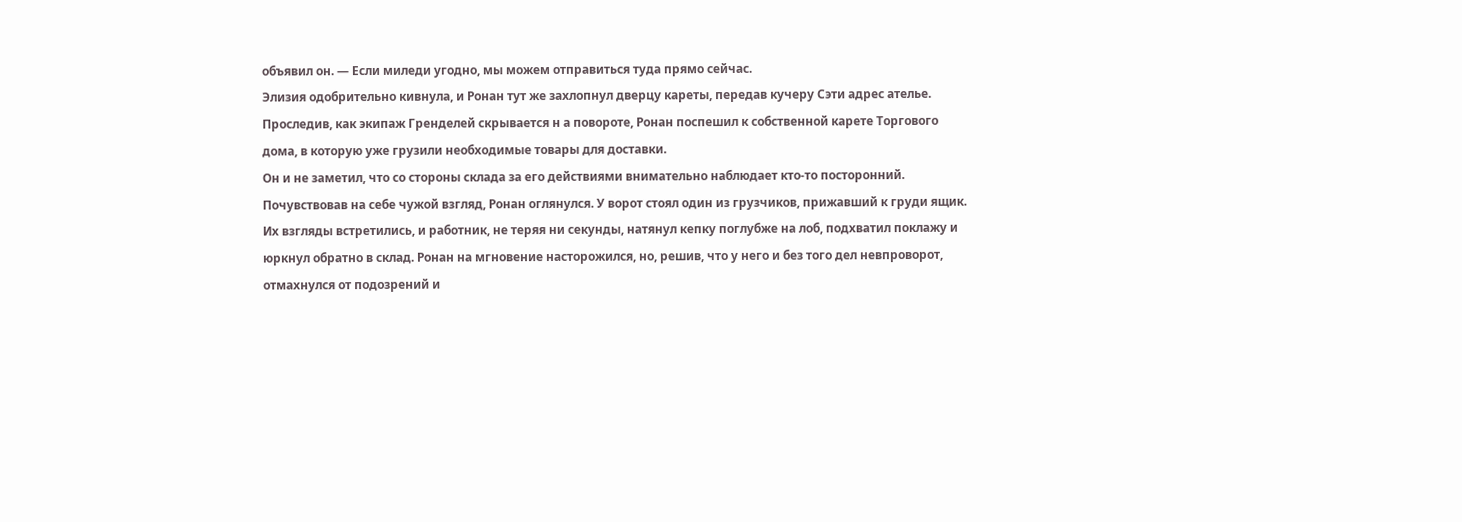объявил он. — Если миледи угодно, мы можем отправиться туда прямо сейчас.
Элизия одобрительно кивнула, и Ронан тут же захлопнул дверцу кареты, передав кучеру Сэти адрес ателье. Проследив, как экипаж Гренделей скрывается н а повороте, Ронан поспешил к собственной карете Торгового дома, в которую уже грузили необходимые товары для доставки.
Он и не заметил, что со стороны склада за его действиями внимательно наблюдает кто-то посторонний. Почувствовав на себе чужой взгляд, Ронан оглянулся. У ворот стоял один из грузчиков, прижавший к груди ящик. Их взгляды встретились, и работник, не теряя ни секунды, натянул кепку поглубже на лоб, подхватил поклажу и юркнул обратно в склад. Ронан на мгновение насторожился, но, решив, что у него и без того дел невпроворот, отмахнулся от подозрений и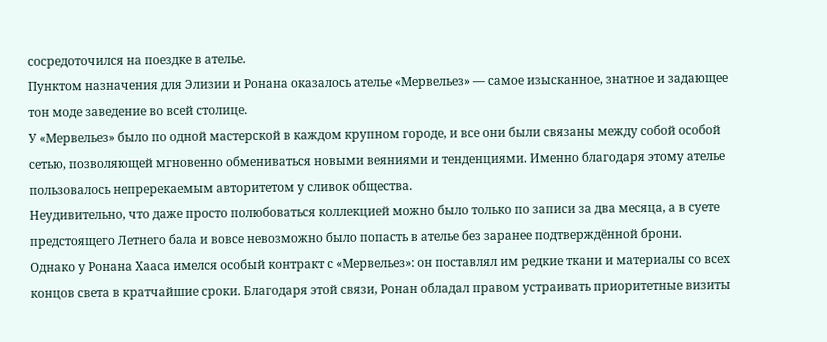сосредоточился на поездке в ателье.
Пунктом назначения для Элизии и Ронана оказалось ателье «Мервельез» — самое изысканное, знатное и задающее тон моде заведение во всей столице.
У «Мервельез» было по одной мастерской в каждом крупном городе, и все они были связаны между собой особой сетью, позволяющей мгновенно обмениваться новыми веяниями и тенденциями. Именно благодаря этому ателье пользовалось непререкаемым авторитетом у сливок общества.
Неудивительно, что даже просто полюбоваться коллекцией можно было только по записи за два месяца, а в суете предстоящего Летнего бала и вовсе невозможно было попасть в ателье без заранее подтверждённой брони.
Однако у Ронана Хааса имелся особый контракт с «Мервельез»: он поставлял им редкие ткани и материалы со всех концов света в кратчайшие сроки. Благодаря этой связи, Ронан обладал правом устраивать приоритетные визиты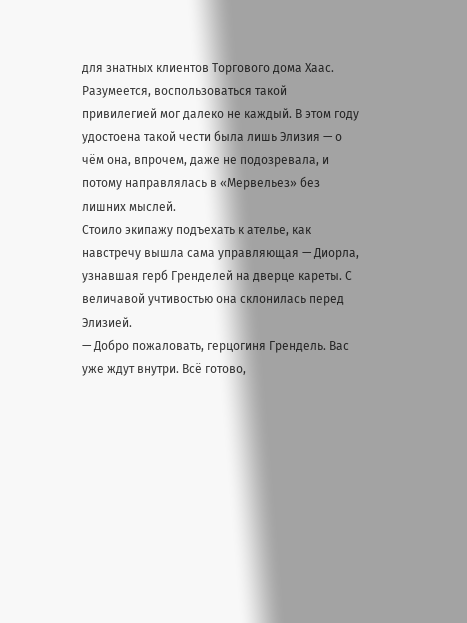для знатных клиентов Торгового дома Хаас.
Разумеется, воспользоваться такой привилегией мог далеко не каждый. В этом году удостоена такой чести была лишь Элизия — о чём она, впрочем, даже не подозревала, и потому направлялась в «Мервельез» без лишних мыслей.
Стоило экипажу подъехать к ателье, как навстречу вышла сама управляющая — Диорла, узнавшая герб Гренделей на дверце кареты. С величавой учтивостью она склонилась перед Элизией.
— Добро пожаловать, герцогиня Грендель. Вас уже ждут внутри. Всё готово,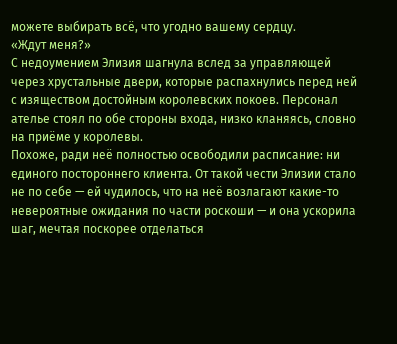можете выбирать всё, что угодно вашему сердцу.
«Ждут меня?»
С недоумением Элизия шагнула вслед за управляющей через хрустальные двери, которые распахнулись перед ней с изяществом достойным королевских покоев. Персонал ателье стоял по обе стороны входа, низко кланяясь, словно на приёме у королевы.
Похоже, ради неё полностью освободили расписание: ни единого постороннего клиента. От такой чести Элизии стало не по себе — ей чудилось, что на неё возлагают какие-то невероятные ожидания по части роскоши — и она ускорила шаг, мечтая поскорее отделаться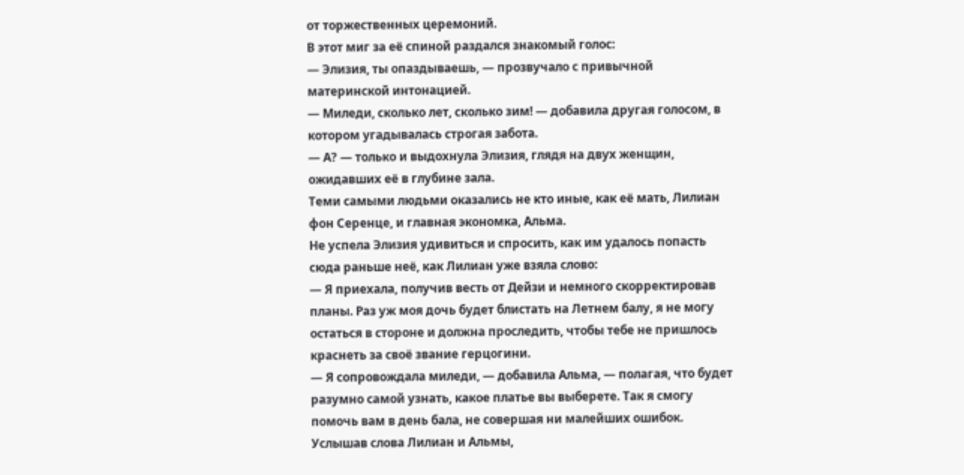от торжественных церемоний.
В этот миг за её спиной раздался знакомый голос:
— Элизия, ты опаздываешь, — прозвучало с привычной материнской интонацией.
— Миледи, сколько лет, сколько зим! — добавила другая голосом, в котором угадывалась строгая забота.
— А? — только и выдохнула Элизия, глядя на двух женщин, ожидавших её в глубине зала.
Теми самыми людьми оказались не кто иные, как её мать, Лилиан фон Серенце, и главная экономка, Альма.
Не успела Элизия удивиться и спросить, как им удалось попасть сюда раньше неё, как Лилиан уже взяла слово:
— Я приехала, получив весть от Дейзи и немного скорректировав планы. Раз уж моя дочь будет блистать на Летнем балу, я не могу остаться в стороне и должна проследить, чтобы тебе не пришлось краснеть за своё звание герцогини.
— Я сопровождала миледи, — добавила Альма, — полагая, что будет разумно самой узнать, какое платье вы выберете. Так я смогу помочь вам в день бала, не совершая ни малейших ошибок.
Услышав слова Лилиан и Альмы,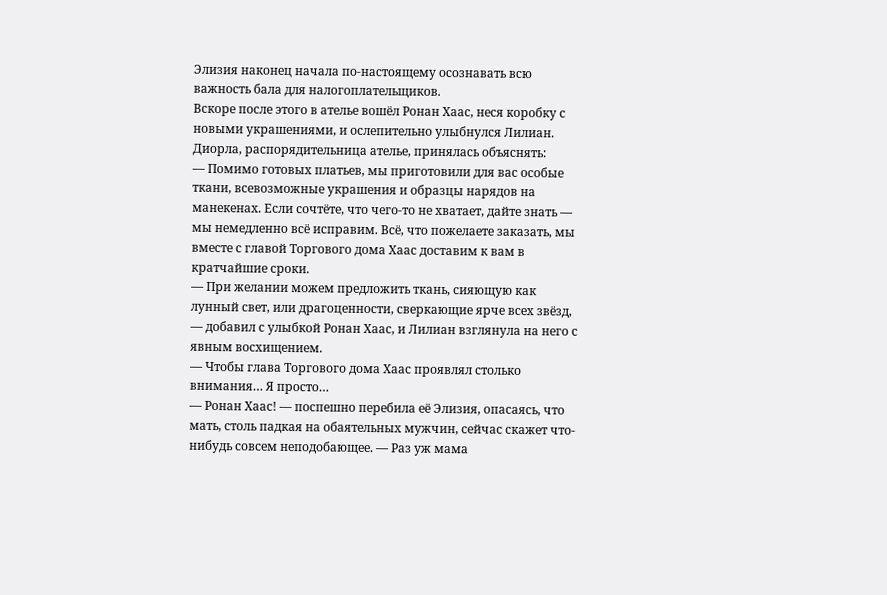Элизия наконец начала по-настоящему осознавать всю важность бала для налогоплательщиков.
Вскоре после этого в ателье вошёл Ронан Хаас, неся коробку с новыми украшениями, и ослепительно улыбнулся Лилиан. Диорла, распорядительница ателье, принялась объяснять:
— Помимо готовых платьев, мы приготовили для вас особые ткани, всевозможные украшения и образцы нарядов на манекенах. Если сочтёте, что чего-то не хватает, дайте знать — мы немедленно всё исправим. Всё, что пожелаете заказать, мы вместе с главой Торгового дома Хаас доставим к вам в кратчайшие сроки.
— При желании можем предложить ткань, сияющую как лунный свет, или драгоценности, сверкающие ярче всех звёзд, — добавил с улыбкой Ронан Хаас, и Лилиан взглянула на него с явным восхищением.
— Чтобы глава Торгового дома Хаас проявлял столько внимания… Я просто…
— Ронан Хаас! — поспешно перебила её Элизия, опасаясь, что мать, столь падкая на обаятельных мужчин, сейчас скажет что-нибудь совсем неподобающее. — Раз уж мама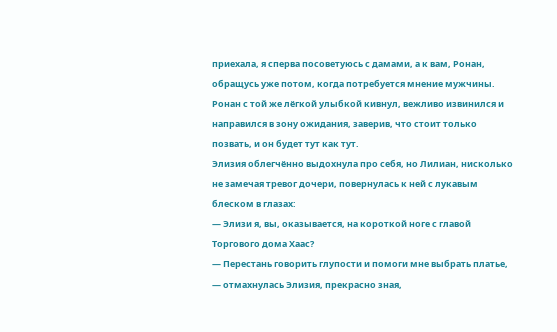приехала, я сперва посоветуюсь с дамами, а к вам, Ронан, обращусь уже потом, когда потребуется мнение мужчины.
Ронан с той же лёгкой улыбкой кивнул, вежливо извинился и направился в зону ожидания, заверив, что стоит только позвать, и он будет тут как тут.
Элизия облегчённо выдохнула про себя, но Лилиан, нисколько не замечая тревог дочери, повернулась к ней с лукавым блеском в глазах:
— Элизи я, вы, оказывается, на короткой ноге с главой Торгового дома Хаас?
— Перестань говорить глупости и помоги мне выбрать платье, — отмахнулась Элизия, прекрасно зная,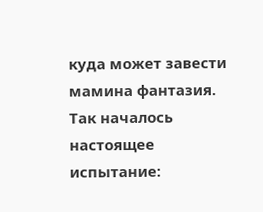куда может завести мамина фантазия.
Так началось настоящее испытание: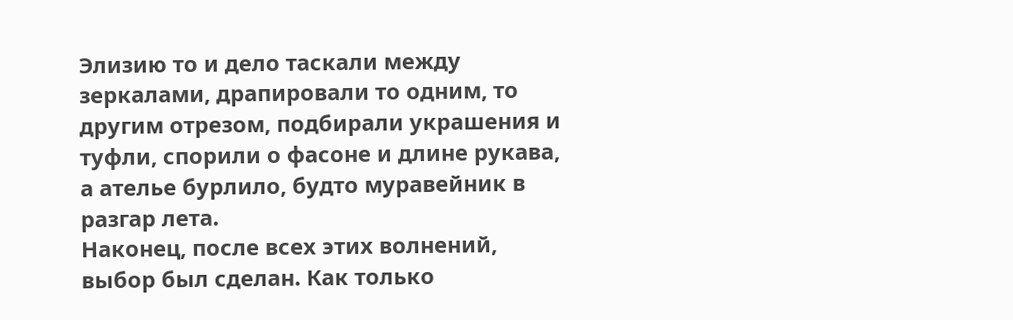Элизию то и дело таскали между зеркалами, драпировали то одним, то другим отрезом, подбирали украшения и туфли, спорили о фасоне и длине рукава, а ателье бурлило, будто муравейник в разгар лета.
Наконец, после всех этих волнений, выбор был сделан. Как только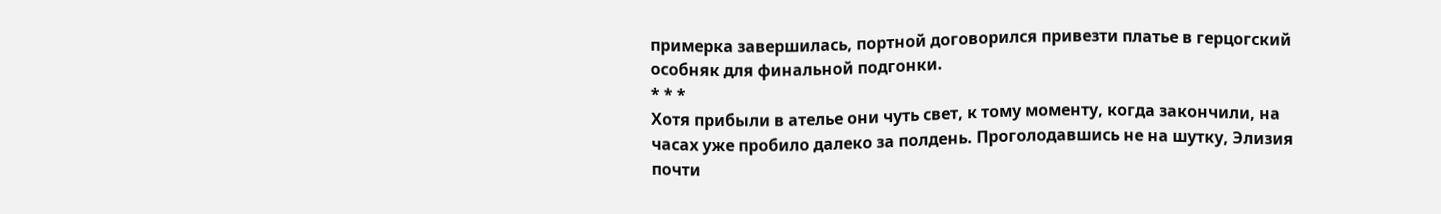примерка завершилась, портной договорился привезти платье в герцогский особняк для финальной подгонки.
* * *
Хотя прибыли в ателье они чуть свет, к тому моменту, когда закончили, на часах уже пробило далеко за полдень. Проголодавшись не на шутку, Элизия почти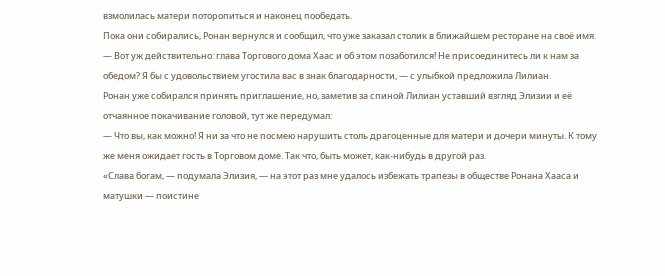взмолилась матери поторопиться и наконец пообедать.
Пока они собирались, Ронан вернулся и сообщил, что уже заказал столик в ближайшем ресторане на своё имя.
— Вот уж действительно: глава Торгового дома Хаас и об этом позаботился! Не присоединитесь ли к нам за обедом? Я бы с удовольствием угостила вас в знак благодарности, — с улыбкой предложила Лилиан.
Ронан уже собирался принять приглашение, но, заметив за спиной Лилиан уставший взгляд Элизии и её отчаянное покачивание головой, тут же передумал:
— Что вы, как можно! Я ни за что не посмею нарушить столь драгоценные для матери и дочери минуты. К тому же меня ожидает гость в Торговом доме. Так что, быть может, как-нибудь в другой раз.
«Слава богам, — подумала Элизия, — на этот раз мне удалось избежать трапезы в обществе Ронана Хааса и матушки — поистине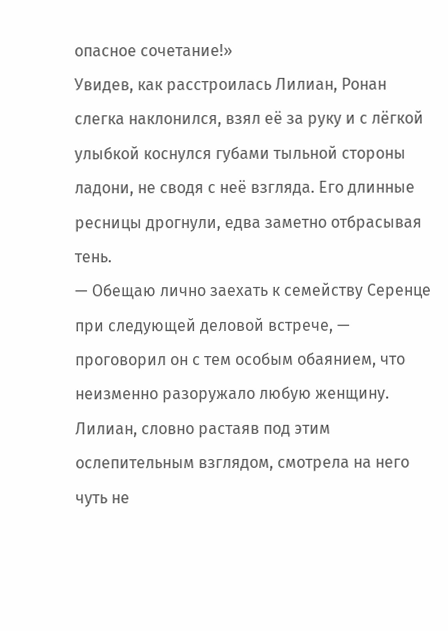опасное сочетание!»
Увидев, как расстроилась Лилиан, Ронан слегка наклонился, взял её за руку и с лёгкой улыбкой коснулся губами тыльной стороны ладони, не сводя с неё взгляда. Его длинные ресницы дрогнули, едва заметно отбрасывая тень.
— Обещаю лично заехать к семейству Серенце при следующей деловой встрече, — проговорил он с тем особым обаянием, что неизменно разоружало любую женщину.
Лилиан, словно растаяв под этим ослепительным взглядом, смотрела на него чуть не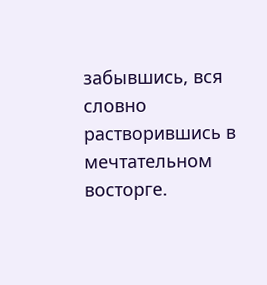забывшись, вся словно растворившись в мечтательном восторге.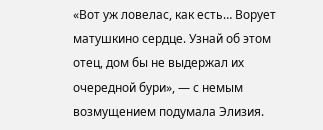«Вот уж ловелас, как есть… Ворует матушкино сердце. Узнай об этом отец, дом бы не выдержал их очередной бури», — с немым возмущением подумала Элизия.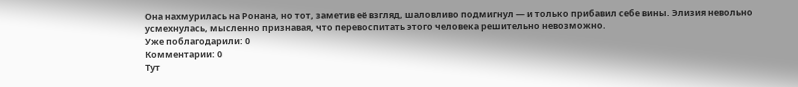Она нахмурилась на Ронана, но тот, заметив её взгляд, шаловливо подмигнул — и только прибавил себе вины. Элизия невольно усмехнулась, мысленно признавая, что перевоспитать этого человека решительно невозможно.
Уже поблагодарили: 0
Комментарии: 0
Тут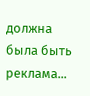должна была быть реклама...